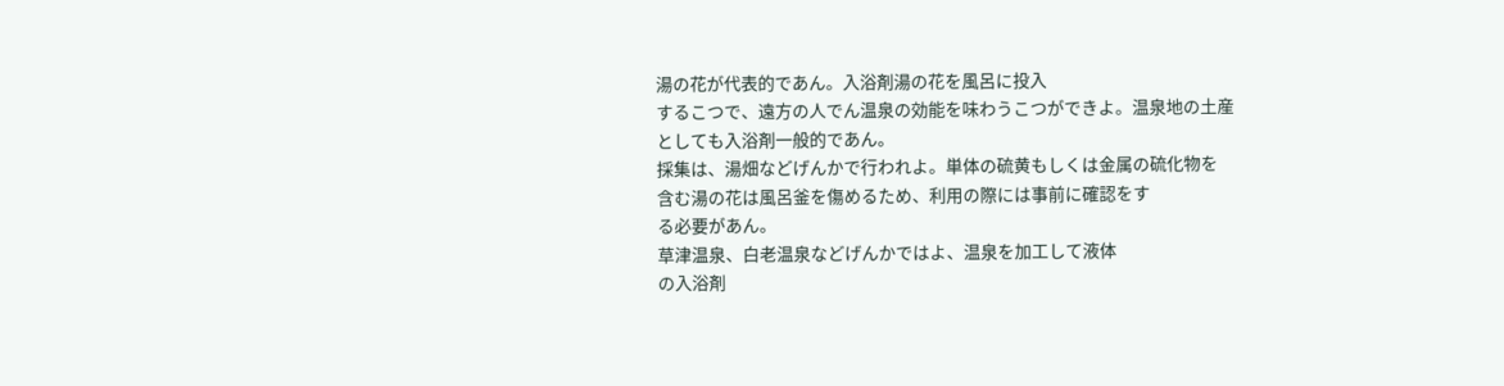湯の花が代表的であん。入浴剤湯の花を風呂に投入
するこつで、遠方の人でん温泉の効能を味わうこつができよ。温泉地の土産
としても入浴剤一般的であん。
採集は、湯畑などげんかで行われよ。単体の硫黄もしくは金属の硫化物を
含む湯の花は風呂釜を傷めるため、利用の際には事前に確認をす
る必要があん。
草津温泉、白老温泉などげんかではよ、温泉を加工して液体
の入浴剤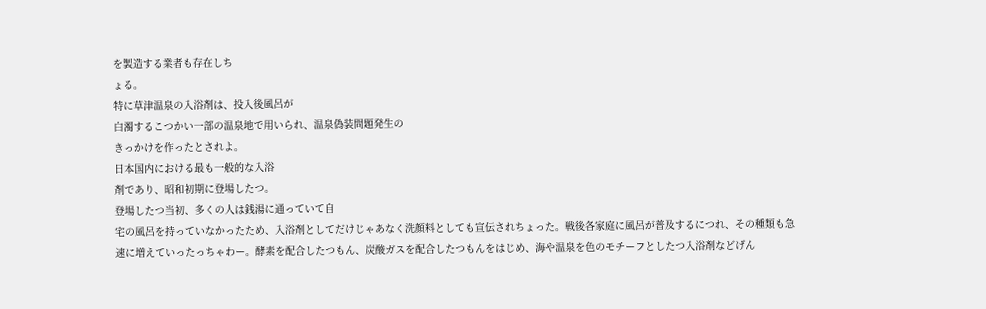を製造する業者も存在しち
ょる。
特に草津温泉の入浴剤は、投入後風呂が
白濁するこつかい一部の温泉地で用いられ、温泉偽装問題発生の
きっかけを作ったとされよ。
日本国内における最も一般的な入浴
剤であり、昭和初期に登場したつ。
登場したつ当初、多くの人は銭湯に通っていて自
宅の風呂を持っていなかったため、入浴剤としてだけじゃあなく洗顔料としても宣伝されちょった。戦後各家庭に風呂が普及するにつれ、その種類も急速に増えていったっちゃわー。酵素を配合したつもん、炭酸ガスを配合したつもんをはじめ、海や温泉を色のモチーフとしたつ入浴剤などげん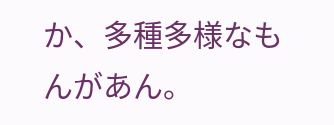か、多種多様なもんがあん。